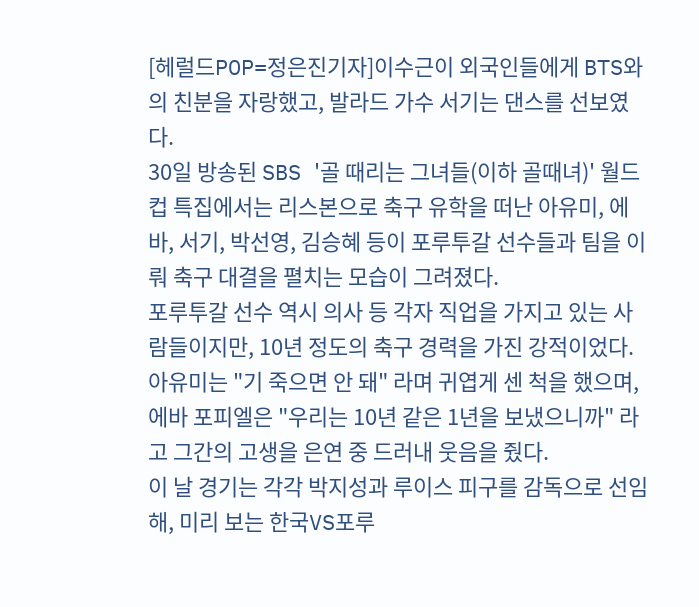[헤럴드POP=정은진기자]이수근이 외국인들에게 BTS와의 친분을 자랑했고, 발라드 가수 서기는 댄스를 선보였다.
30일 방송된 SBS '골 때리는 그녀들(이하 골때녀)' 월드컵 특집에서는 리스본으로 축구 유학을 떠난 아유미, 에바, 서기, 박선영, 김승혜 등이 포루투갈 선수들과 팀을 이뤄 축구 대결을 펼치는 모습이 그려졌다.
포루투갈 선수 역시 의사 등 각자 직업을 가지고 있는 사람들이지만, 10년 정도의 축구 경력을 가진 강적이었다. 아유미는 "기 죽으면 안 돼" 라며 귀엽게 센 척을 했으며, 에바 포피엘은 "우리는 10년 같은 1년을 보냈으니까" 라고 그간의 고생을 은연 중 드러내 웃음을 줬다.
이 날 경기는 각각 박지성과 루이스 피구를 감독으로 선임해, 미리 보는 한국VS포루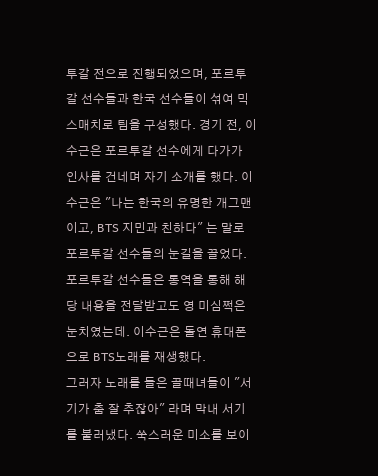투갈 전으로 진행되었으며, 포르투갈 선수들과 한국 선수들이 섞여 믹스매치로 팀을 구성했다. 경기 전, 이수근은 포르투갈 선수에게 다가가 인사를 건네며 자기 소개를 했다. 이수근은 "나는 한국의 유명한 개그맨이고, BTS 지민과 친하다" 는 말로 포르투갈 선수들의 눈길을 끌었다. 포르투갈 선수들은 통역을 통해 해당 내용을 전달받고도 영 미심쩍은 눈치였는데. 이수근은 돌연 휴대폰으로 BTS노래를 재생했다.
그러자 노래를 들은 골때녀들이 "서기가 춤 잘 추잖아" 라며 막내 서기를 불러냈다. 쑥스러운 미소를 보이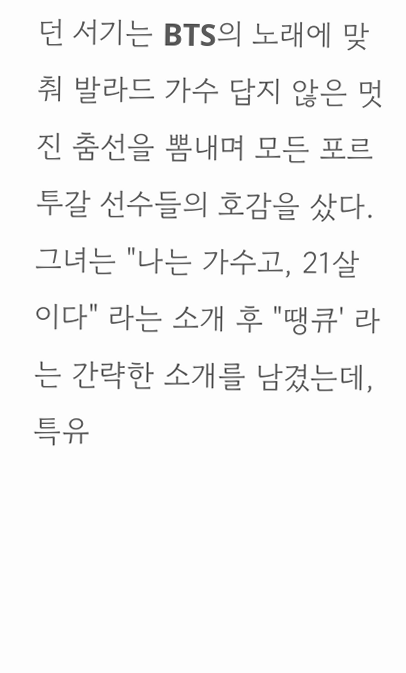던 서기는 BTS의 노래에 맞춰 발라드 가수 답지 않은 멋진 춤선을 뽐내며 모든 포르투갈 선수들의 호감을 샀다. 그녀는 "나는 가수고, 21살이다" 라는 소개 후 "땡큐' 라는 간략한 소개를 남겼는데, 특유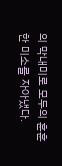의 막내미로 모두의 훈훈한 미소를 자아냈다.